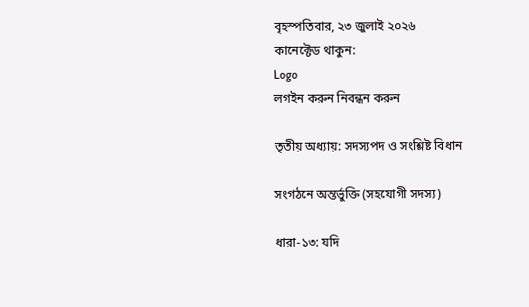বৃহস্পতিবার, ২৩ জুলাই ২০২৬
কানেক্টেড থাকুন:
Logo
লগইন করুন নিবন্ধন করুন

তৃতীয় অধ্যায়: সদস্যপদ ও সংশ্লিষ্ট বিধান

সংগঠনে অন্তর্ভুক্তি (সহযোগী সদস্য)

ধারা-১৩: যদি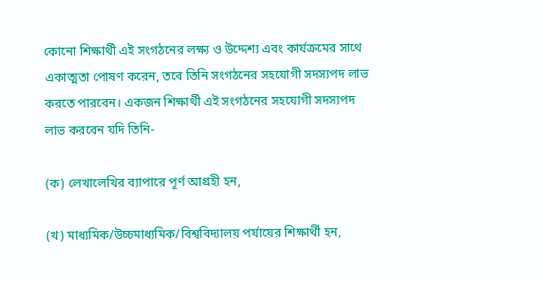কোনো শিক্ষার্থী এই সংগঠনের লক্ষ্য ও উদ্দেশ্য এবং কার্যক্রমের সাথে একাত্মতা পোষণ করেন, তবে তিনি সংগঠনের সহযোগী সদস্যপদ লাভ করতে পারবেন। একজন শিক্ষার্থী এই সংগঠনের সহযোগী সদস্যপদ লাভ করবেন যদি তিনি-

(ক) লেখালেখির ব্যাপারে পূর্ণ আগ্রহী হন,

(খ) মাধ্যমিক/উচ্চমাধ্যমিক/বিশ্ববিদ্যালয় পর্যায়ের শিক্ষার্থী হন,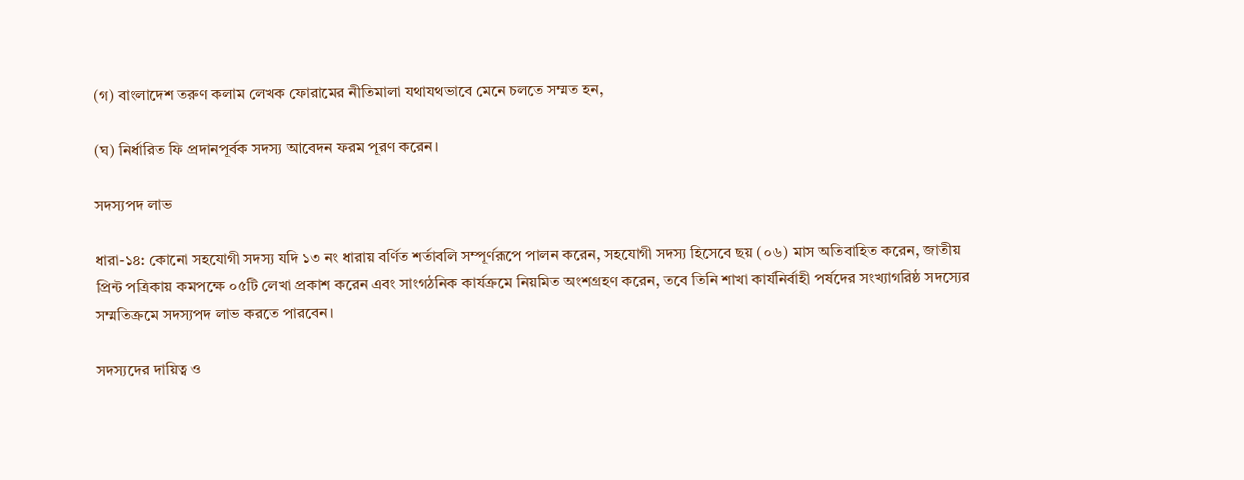(গ) বাংলাদেশ তরুণ কলাম লেখক ফোরামের নীতিমালা যথাযথভাবে মেনে চলতে সম্মত হন,

(ঘ) নির্ধারিত ফি প্রদানপূর্বক সদস্য আবেদন ফরম পূরণ করেন।

সদস্যপদ লাভ

ধারা-১৪: কোনো সহযোগী সদস্য যদি ১৩ নং ধারায় বর্ণিত শর্তাবলি সম্পূর্ণরূপে পালন করেন, সহযোগী সদস্য হিসেবে ছয় (০৬) মাস অতিবাহিত করেন, জাতীয় প্রিন্ট পত্রিকায় কমপক্ষে ০৫টি লেখা প্রকাশ করেন এবং সাংগঠনিক কার্যক্রমে নিয়মিত অংশগ্রহণ করেন, তবে তিনি শাখা কার্যনির্বাহী পর্ষদের সংখ্যাগরিষ্ঠ সদস্যের সম্মতিক্রমে সদস্যপদ লাভ করতে পারবেন।

সদস্যদের দায়িত্ব ও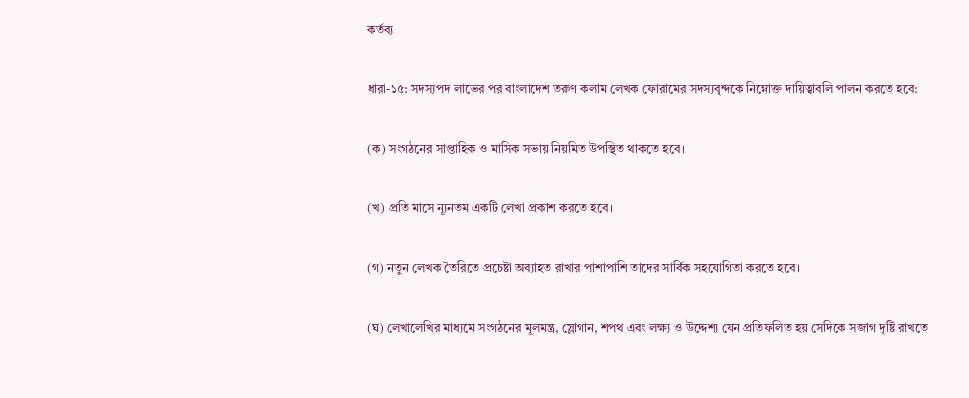কর্তব্য

ধারা-১৫: সদস্যপদ লাভের পর বাংলাদেশ তরুণ কলাম লেখক ফোরামের সদস্যবৃন্দকে নিম্নোক্ত দায়িত্বাবলি পালন করতে হবে:

(ক) সংগঠনের সাপ্তাহিক ও মাসিক সভায় নিয়মিত উপস্থিত থাকতে হবে।

(খ) প্রতি মাসে ন্যূনতম একটি লেখা প্রকাশ করতে হবে।

(গ) নতুন লেখক তৈরিতে প্রচেষ্টা অব্যাহত রাখার পাশাপাশি তাদের সার্বিক সহযোগিতা করতে হবে।

(ঘ) লেখালেখির মাধ্যমে সংগঠনের মূলমন্ত্র, স্লোগান, শপথ এবং লক্ষ্য ও উদ্দেশ্য যেন প্রতিফলিত হয় সেদিকে সজাগ দৃষ্টি রাখতে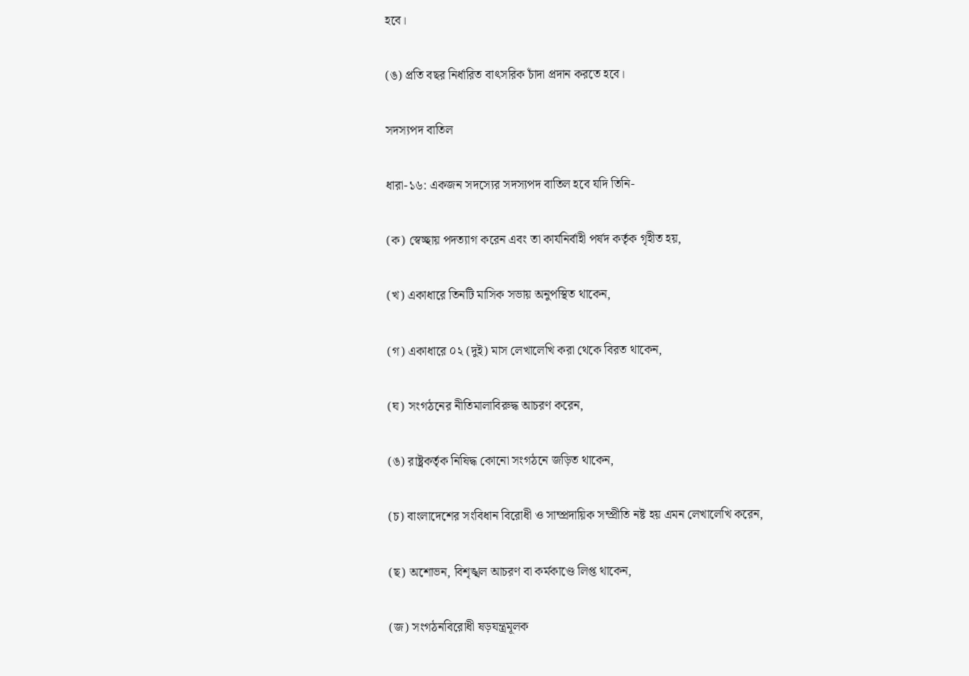হবে।

(ঙ) প্রতি বছর নির্ধারিত বাৎসরিক চাঁদা প্রদান করতে হবে।

সদস্যপদ বাতিল

ধারা-১৬: একজন সদস্যের সদস্যপদ বাতিল হবে যদি তিনি-

(ক) স্বেচ্ছায় পদত্যাগ করেন এবং তা কার্যনির্বাহী পর্ষদ কর্তৃক গৃহীত হয়,

(খ) একাধারে তিনটি মাসিক সভায় অনুপস্থিত থাকেন,

(গ) একাধারে ০২ (দুই) মাস লেখালেখি করা থেকে বিরত থাকেন,

(ঘ) সংগঠনের নীতিমালাবিরুদ্ধ আচরণ করেন,

(ঙ) রাষ্ট্রকর্তৃক নিষিদ্ধ কোনো সংগঠনে জড়িত থাকেন,

(চ) বাংলাদেশের সংবিধান বিরোধী ও সাম্প্রদায়িক সম্প্রীতি নষ্ট হয় এমন লেখালেখি করেন,

(ছ) অশোভন, বিশৃঙ্খল আচরণ বা কর্মকাণ্ডে লিপ্ত থাকেন,

(জ) সংগঠনবিরোধী ষড়যন্ত্রমূলক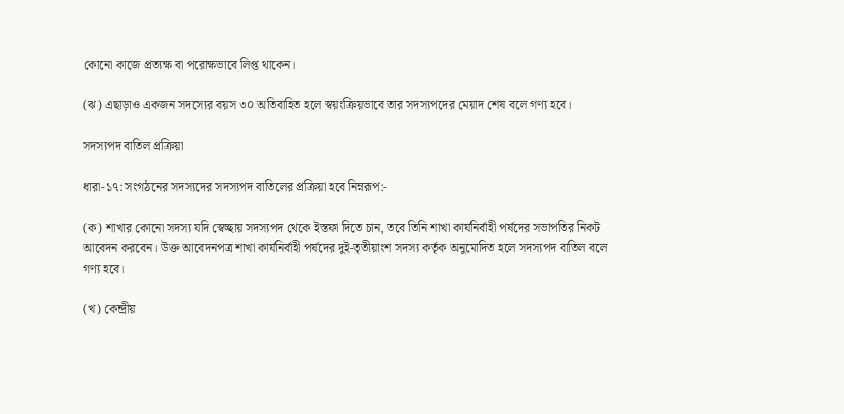কোনো কাজে প্রত্যক্ষ বা পরোক্ষভাবে লিপ্ত থাকেন।

(ঝ) এছাড়াও একজন সদস্যের বয়স ৩০ অতিবাহিত হলে স্বয়ংক্রিয়ভাবে তার সদস্যপদের মেয়াদ শেষ বলে গণ্য হবে।

সদস্যপদ বাতিল প্রক্রিয়া

ধারা-১৭: সংগঠনের সদস্যদের সদস্যপদ বাতিলের প্রক্রিয়া হবে নিম্নরূপ:-

(ক) শাখার কোনো সদস্য যদি স্বেচ্ছায় সদস্যপদ থেকে ইস্তফা দিতে চান, তবে তিনি শাখা কার্যনির্বাহী পর্ষদের সভাপতির নিকট আবেদন করবেন। উক্ত আবেদনপত্র শাখা কার্যনির্বাহী পর্ষদের দুই-তৃতীয়াংশ সদস্য কর্তৃক অনুমোদিত হলে সদস্যপদ বাতিল বলে গণ্য হবে।

(খ) কেন্দ্রীয়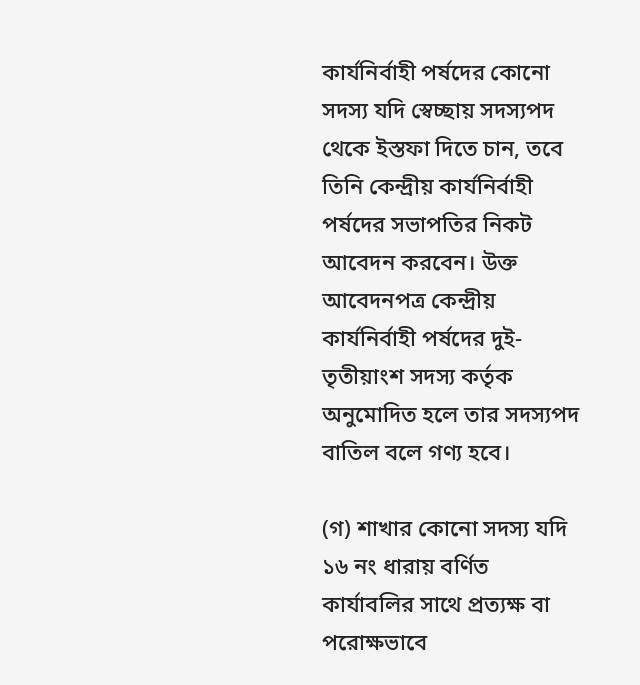কার্যনির্বাহী পর্ষদের কোনো সদস্য যদি স্বেচ্ছায় সদস্যপদ থেকে ইস্তফা দিতে চান, তবে তিনি কেন্দ্রীয় কার্যনির্বাহী পর্ষদের সভাপতির নিকট আবেদন করবেন। উক্ত আবেদনপত্র কেন্দ্রীয় কার্যনির্বাহী পর্ষদের দুই-তৃতীয়াংশ সদস্য কর্তৃক অনুমোদিত হলে তার সদস্যপদ বাতিল বলে গণ্য হবে।

(গ) শাখার কোনো সদস্য যদি ১৬ নং ধারায় বর্ণিত কার্যাবলির সাথে প্রত্যক্ষ বা পরোক্ষভাবে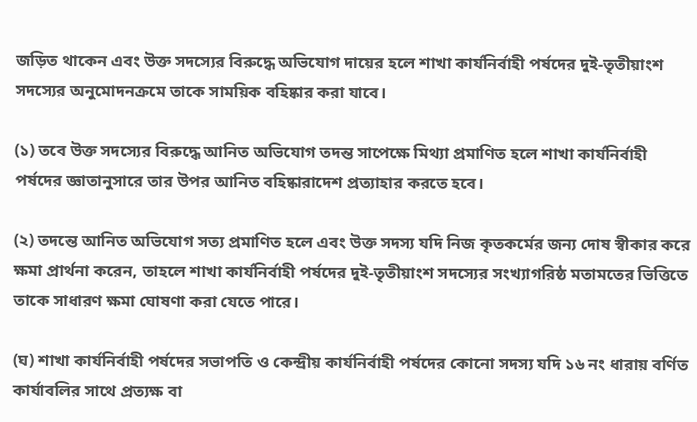জড়িত থাকেন এবং উক্ত সদস্যের বিরুদ্ধে অভিযোগ দায়ের হলে শাখা কার্যনির্বাহী পর্ষদের দুই-তৃতীয়াংশ সদস্যের অনুমোদনক্রমে তাকে সাময়িক বহিষ্কার করা যাবে।

(১) তবে উক্ত সদস্যের বিরুদ্ধে আনিত অভিযোগ তদন্ত সাপেক্ষে মিথ্যা প্রমাণিত হলে শাখা কার্যনির্বাহী পর্ষদের জ্ঞাতানুসারে তার উপর আনিত বহিষ্কারাদেশ প্রত্যাহার করতে হবে।

(২) তদন্তে আনিত অভিযোগ সত্য প্রমাণিত হলে এবং উক্ত সদস্য যদি নিজ কৃতকর্মের জন্য দোষ স্বীকার করে ক্ষমা প্রার্থনা করেন, তাহলে শাখা কার্যনির্বাহী পর্ষদের দুই-তৃতীয়াংশ সদস্যের সংখ্যাগরিষ্ঠ মতামতের ভিত্তিতে তাকে সাধারণ ক্ষমা ঘোষণা করা যেতে পারে।

(ঘ) শাখা কার্যনির্বাহী পর্ষদের সভাপতি ও কেন্দ্রীয় কার্যনির্বাহী পর্ষদের কোনো সদস্য যদি ১৬ নং ধারায় বর্ণিত কার্যাবলির সাথে প্রত্যক্ষ বা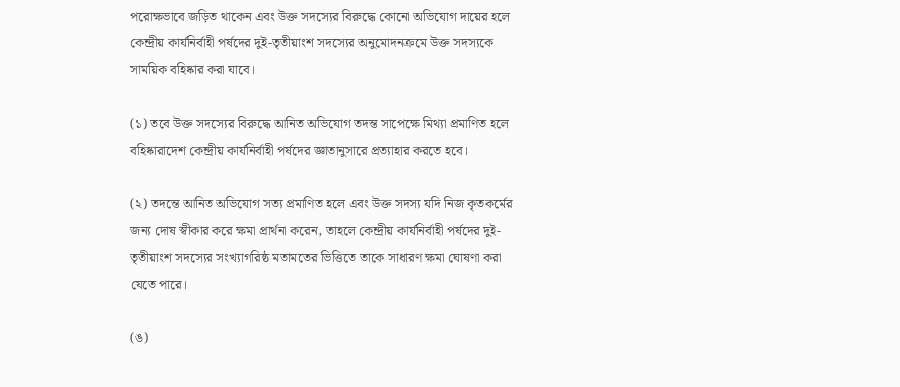পরোক্ষভাবে জড়িত থাকেন এবং উক্ত সদস্যের বিরুদ্ধে কোনো অভিযোগ দায়ের হলে কেন্দ্রীয় কার্যনির্বাহী পর্ষদের দুই-তৃতীয়াংশ সদস্যের অনুমোদনক্রমে উক্ত সদস্যকে সাময়িক বহিষ্কার করা যাবে।

(১) তবে উক্ত সদস্যের বিরুদ্ধে আনিত অভিযোগ তদন্ত সাপেক্ষে মিথ্যা প্রমাণিত হলে বহিষ্কারাদেশ কেন্দ্রীয় কার্যনির্বাহী পর্ষদের জ্ঞাতানুসারে প্রত্যাহার করতে হবে।

(২) তদন্তে আনিত অভিযোগ সত্য প্রমাণিত হলে এবং উক্ত সদস্য যদি নিজ কৃতকর্মের জন্য দোষ স্বীকার করে ক্ষমা প্রার্থনা করেন, তাহলে কেন্দ্রীয় কার্যনির্বাহী পর্ষদের দুই-তৃতীয়াংশ সদস্যের সংখ্যাগরিষ্ঠ মতামতের ভিত্তিতে তাকে সাধারণ ক্ষমা ঘোষণা করা যেতে পারে।

(ঙ)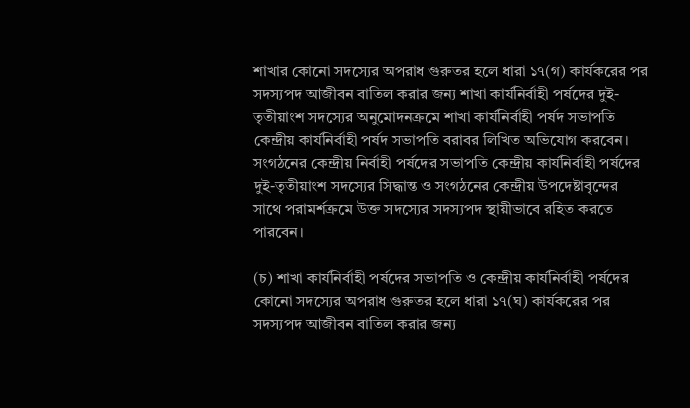শাখার কোনো সদস্যের অপরাধ গুরুতর হলে ধারা ১৭(গ) কার্যকরের পর সদস্যপদ আজীবন বাতিল করার জন্য শাখা কার্যনির্বাহী পর্ষদের দুই-তৃতীয়াংশ সদস্যের অনুমোদনক্রমে শাখা কার্যনির্বাহী পর্ষদ সভাপতি কেন্দ্রীয় কার্যনির্বাহী পর্ষদ সভাপতি বরাবর লিখিত অভিযোগ করবেন। সংগঠনের কেন্দ্রীয় নির্বাহী পর্ষদের সভাপতি কেন্দ্রীয় কার্যনির্বাহী পর্ষদের দুই-তৃতীয়াংশ সদস্যের সিদ্ধান্ত ও সংগঠনের কেন্দ্রীয় উপদেষ্টাবৃন্দের সাথে পরামর্শক্রমে উক্ত সদস্যের সদস্যপদ স্থায়ীভাবে রহিত করতে পারবেন।

(চ) শাখা কার্যনির্বাহী পর্ষদের সভাপতি ও কেন্দ্রীয় কার্যনির্বাহী পর্ষদের কোনো সদস্যের অপরাধ গুরুতর হলে ধারা ১৭(ঘ) কার্যকরের পর সদস্যপদ আজীবন বাতিল করার জন্য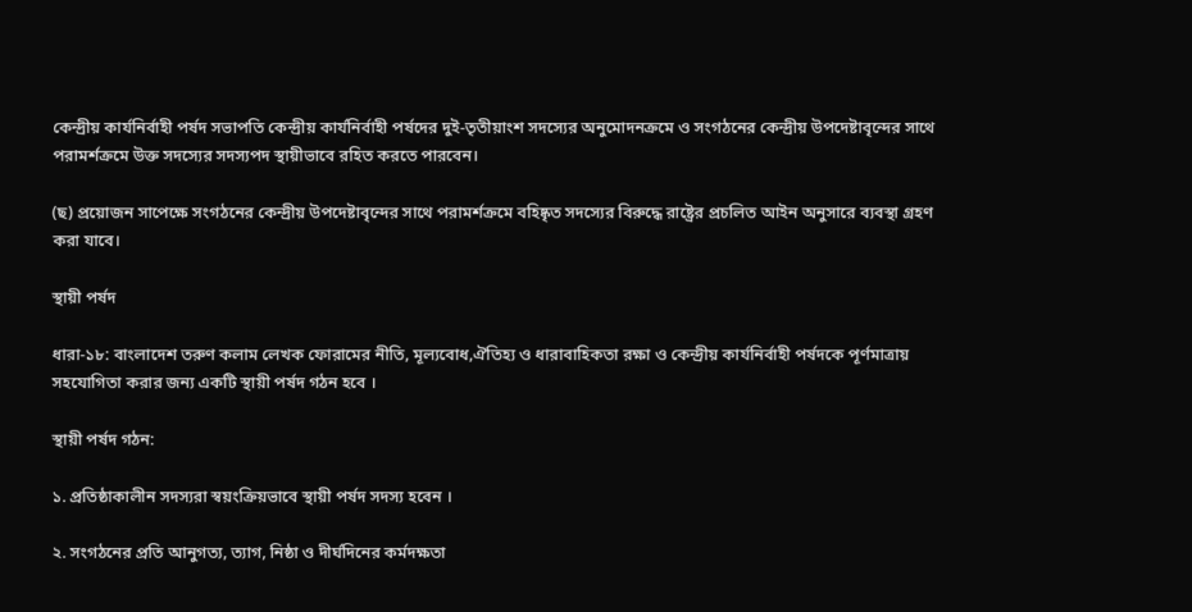কেন্দ্রীয় কার্যনির্বাহী পর্ষদ সভাপতি কেন্দ্রীয় কার্যনির্বাহী পর্ষদের দুই-তৃতীয়াংশ সদস্যের অনুমোদনক্রমে ও সংগঠনের কেন্দ্রীয় উপদেষ্টাবৃন্দের সাথে পরামর্শক্রমে উক্ত সদস্যের সদস্যপদ স্থায়ীভাবে রহিত করতে পারবেন।

(ছ) প্রয়োজন সাপেক্ষে সংগঠনের কেন্দ্রীয় উপদেষ্টাবৃন্দের সাথে পরামর্শক্রমে বহিষ্কৃত সদস্যের বিরুদ্ধে রাষ্ট্রের প্রচলিত আইন অনুসারে ব্যবস্থা গ্রহণ করা যাবে।

স্থায়ী পর্ষদ

ধারা-১৮: বাংলাদেশ তরুণ কলাম লেখক ফোরামের নীতি, মূল্যবোধ,ঐতিহ্য ও ধারাবাহিকতা রক্ষা ও কেন্দ্রীয় কার্যনির্বাহী পর্ষদকে পূর্ণমাত্রায় সহযোগিতা করার জন্য একটি স্থায়ী পর্ষদ গঠন হবে ।

স্থায়ী পর্ষদ গঠন:

১. প্রতিষ্ঠাকালীন সদস্যরা স্বয়ংক্রিয়ভাবে স্থায়ী পর্ষদ সদস্য হবেন ।

২. সংগঠনের প্রতি আনুগত্য, ত্যাগ, নিষ্ঠা ও দীর্ঘদিনের কর্মদক্ষতা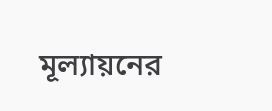মূল্যায়নের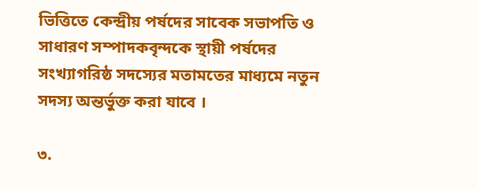ভিত্তিতে কেন্দ্রীয় পর্ষদের সাবেক সভাপতি ও সাধারণ সম্পাদকবৃন্দকে স্থায়ী পর্ষদের সংখ্যাগরিষ্ঠ সদস্যের মতামতের মাধ্যমে নতুন সদস্য অন্তর্ভুক্ত করা যাবে ।

৩.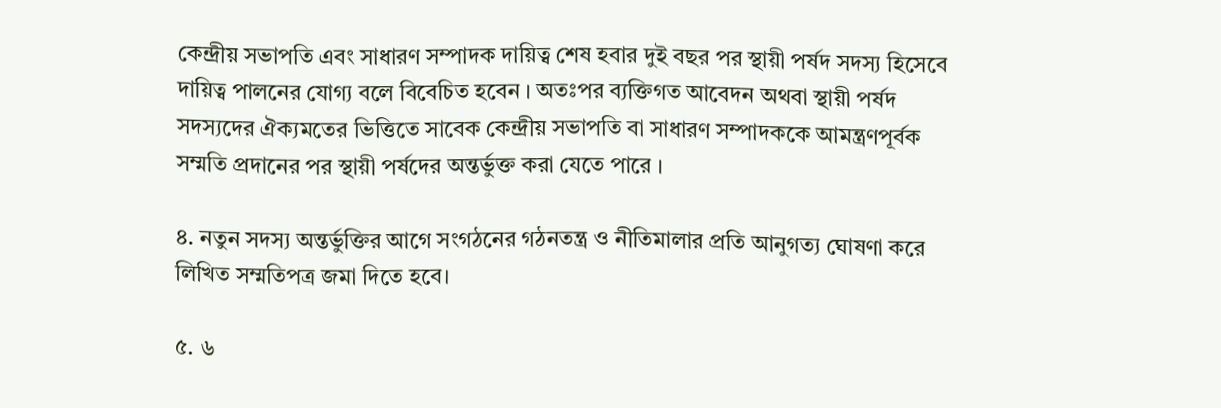কেন্দ্রীয় সভাপতি এবং সাধারণ সম্পাদক দায়িত্ব শেষ হবার দুই বছর পর স্থায়ী পর্ষদ সদস্য হিসেবে দায়িত্ব পালনের যোগ্য বলে বিবেচিত হবেন । অতঃপর ব্যক্তিগত আবেদন অথবা স্থায়ী পর্ষদ সদস্যদের ঐক্যমতের ভিত্তিতে সাবেক কেন্দ্রীয় সভাপতি বা সাধারণ সম্পাদককে আমন্ত্রণপূর্বক সম্মতি প্রদানের পর স্থায়ী পর্ষদের অন্তর্ভুক্ত করা যেতে পারে ।

৪. নতুন সদস্য অন্তর্ভুক্তির আগে সংগঠনের গঠনতন্ত্র ও নীতিমালার প্রতি আনুগত্য ঘোষণা করে লিখিত সম্মতিপত্র জমা দিতে হবে।

৫. ৬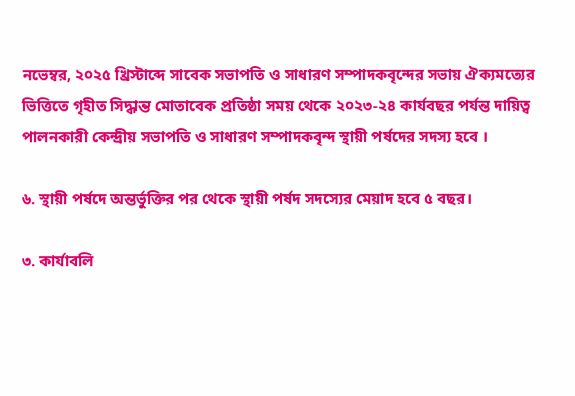নভেম্বর, ২০২৫ খ্রিস্টাব্দে সাবেক সভাপতি ও সাধারণ সম্পাদকবৃন্দের সভায় ঐক্যমত্যের ভিত্তিতে গৃহীত সিদ্ধান্ত মোতাবেক প্রতিষ্ঠা সময় থেকে ২০২৩-২৪ কার্যবছর পর্যন্ত দায়িত্ব পালনকারী কেন্দ্রীয় সভাপতি ও সাধারণ সম্পাদকবৃন্দ স্থায়ী পর্ষদের সদস্য হবে ।

৬. স্থায়ী পর্ষদে অন্তর্ভুক্তির পর থেকে স্থায়ী পর্ষদ সদস্যের মেয়াদ হবে ৫ বছর।

৩. কার্যাবলি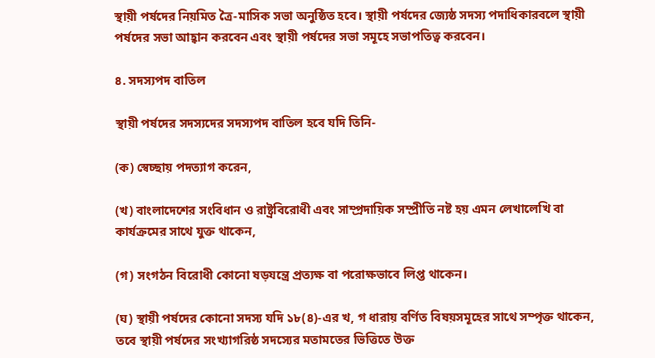স্থায়ী পর্ষদের নিয়মিত ত্রৈ-মাসিক সভা অনুষ্ঠিত হবে। স্থায়ী পর্ষদের জ্যেষ্ঠ সদস্য পদাধিকারবলে স্থায়ী পর্ষদের সভা আহ্বান করবেন এবং স্থায়ী পর্ষদের সভা সমূহে সভাপতিত্ব করবেন।

৪. সদস্যপদ বাতিল

স্থায়ী পর্ষদের সদস্যদের সদস্যপদ বাতিল হবে যদি তিনি-

(ক) স্বেচ্ছায় পদত্যাগ করেন,

(খ) বাংলাদেশের সংবিধান ও রাষ্ট্রবিরোধী এবং সাম্প্রদায়িক সম্প্রীতি নষ্ট হয় এমন লেখালেখি বা কার্যক্রমের সাথে যুক্ত থাকেন,

(গ) সংগঠন বিরোধী কোনো ষড়যন্ত্রে প্রত্যক্ষ বা পরোক্ষভাবে লিপ্ত থাকেন।

(ঘ) স্থায়ী পর্ষদের কোনো সদস্য যদি ১৮(৪)-এর খ, গ ধারায় বর্ণিত বিষয়সমূহের সাথে সম্পৃক্ত থাকেন, তবে স্থায়ী পর্ষদের সংখ্যাগরিষ্ঠ সদস্যের মতামতের ভিত্তিতে উক্ত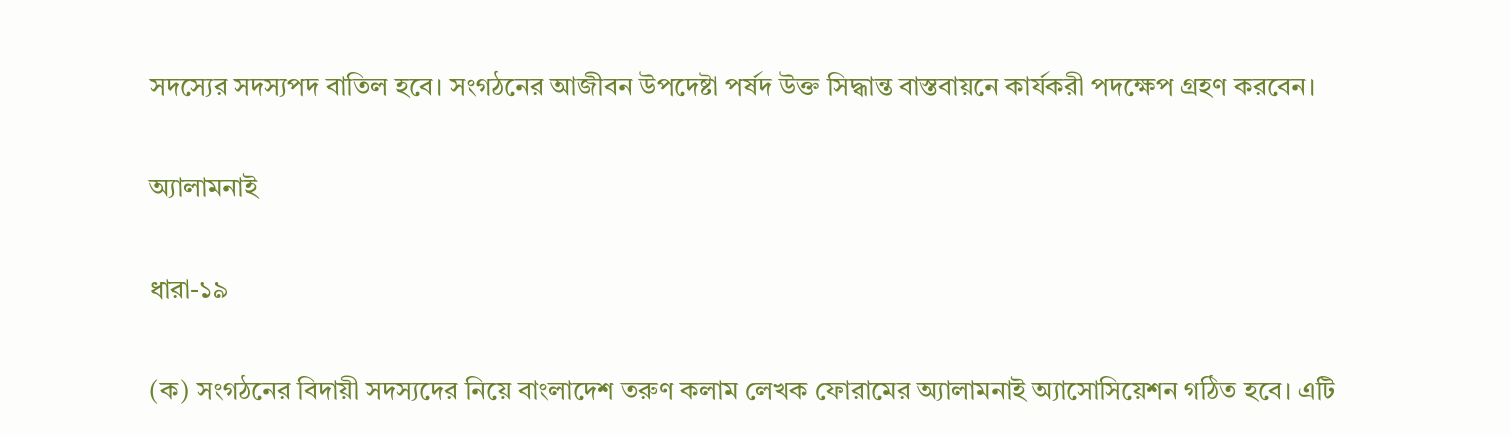সদস্যের সদস্যপদ বাতিল হবে। সংগঠনের আজীবন উপদেষ্টা পর্ষদ উক্ত সিদ্ধান্ত বাস্তবায়নে কার্যকরী পদক্ষেপ গ্রহণ করবেন।

অ্যালামনাই

ধারা-১৯

(ক) সংগঠনের বিদায়ী সদস্যদের নিয়ে বাংলাদেশ তরুণ কলাম লেখক ফোরামের অ্যালামনাই অ্যাসোসিয়েশন গঠিত হবে। এটি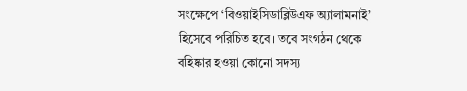সংক্ষেপে ‘বিওয়াইসিডাব্লিউএফ অ্যালামনাই’ হিসেবে পরিচিত হবে। তবে সংগঠন থেকে বহিষ্কার হওয়া কোনো সদস্য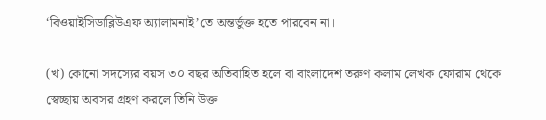‘বিওয়াইসিডাব্লিউএফ অ্যালামনাই’তে অন্তর্ভুক্ত হতে পারবেন না।

(খ) কোনো সদস্যের বয়স ৩০ বছর অতিবাহিত হলে বা বাংলাদেশ তরুণ কলাম লেখক ফোরাম থেকে স্বেচ্ছায় অবসর গ্রহণ করলে তিনি উক্ত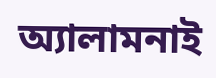অ্যালামনাই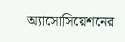অ্যাসোসিয়েশনের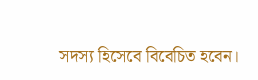সদস্য হিসেবে বিবেচিত হবেন।